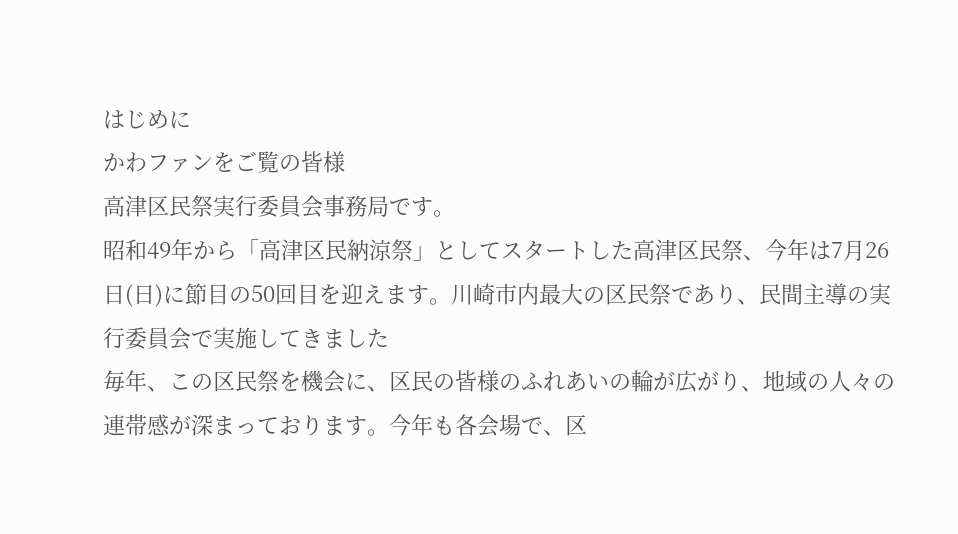はじめに
かわファンをご覧の皆様
高津区民祭実行委員会事務局です。
昭和49年から「高津区民納涼祭」としてスタートした高津区民祭、今年は7月26日(日)に節目の50回目を迎えます。川崎市内最大の区民祭であり、民間主導の実行委員会で実施してきました
毎年、この区民祭を機会に、区民の皆様のふれあいの輪が広がり、地域の人々の連帯感が深まっております。今年も各会場で、区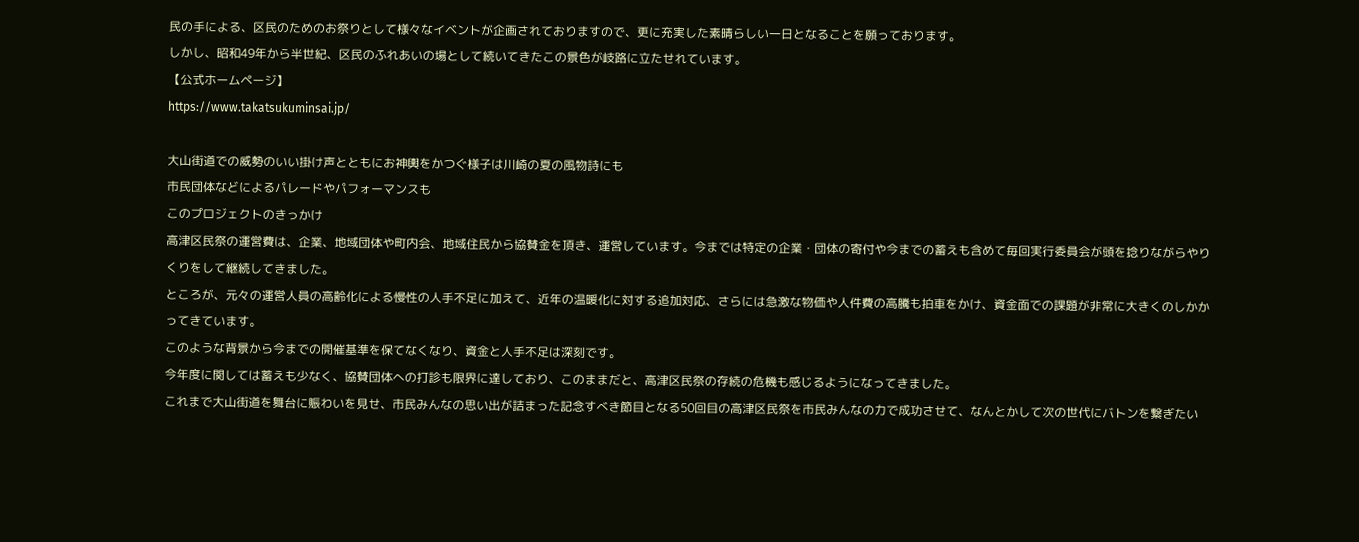民の手による、区民のためのお祭りとして様々なイベントが企画されておりますので、更に充実した素晴らしい一日となることを願っております。
しかし、昭和49年から半世紀、区民のふれあいの場として続いてきたこの景色が岐路に立たせれています。
【公式ホームページ】
https://www.takatsukuminsai.jp/

大山街道での威勢のいい掛け声とともにお神輿をかつぐ様子は川崎の夏の風物詩にも
市民団体などによるパレードやパフォーマンスも
このプロジェクトのきっかけ
高津区民祭の運営費は、企業、地域団体や町内会、地域住民から協賛金を頂き、運営しています。今までは特定の企業・団体の寄付や今までの蓄えも含めて毎回実行委員会が頭を捻りながらやりくりをして継続してきました。
ところが、元々の運営人員の高齢化による慢性の人手不足に加えて、近年の温暖化に対する追加対応、さらには急激な物価や人件費の高騰も拍車をかけ、資金面での課題が非常に大きくのしかかってきています。
このような背景から今までの開催基準を保てなくなり、資金と人手不足は深刻です。
今年度に関しては蓄えも少なく、協賛団体への打診も限界に達しており、このままだと、高津区民祭の存続の危機も感じるようになってきました。
これまで大山街道を舞台に賑わいを見せ、市民みんなの思い出が詰まった記念すべき節目となる50回目の高津区民祭を市民みんなの力で成功させて、なんとかして次の世代にバトンを繋ぎたい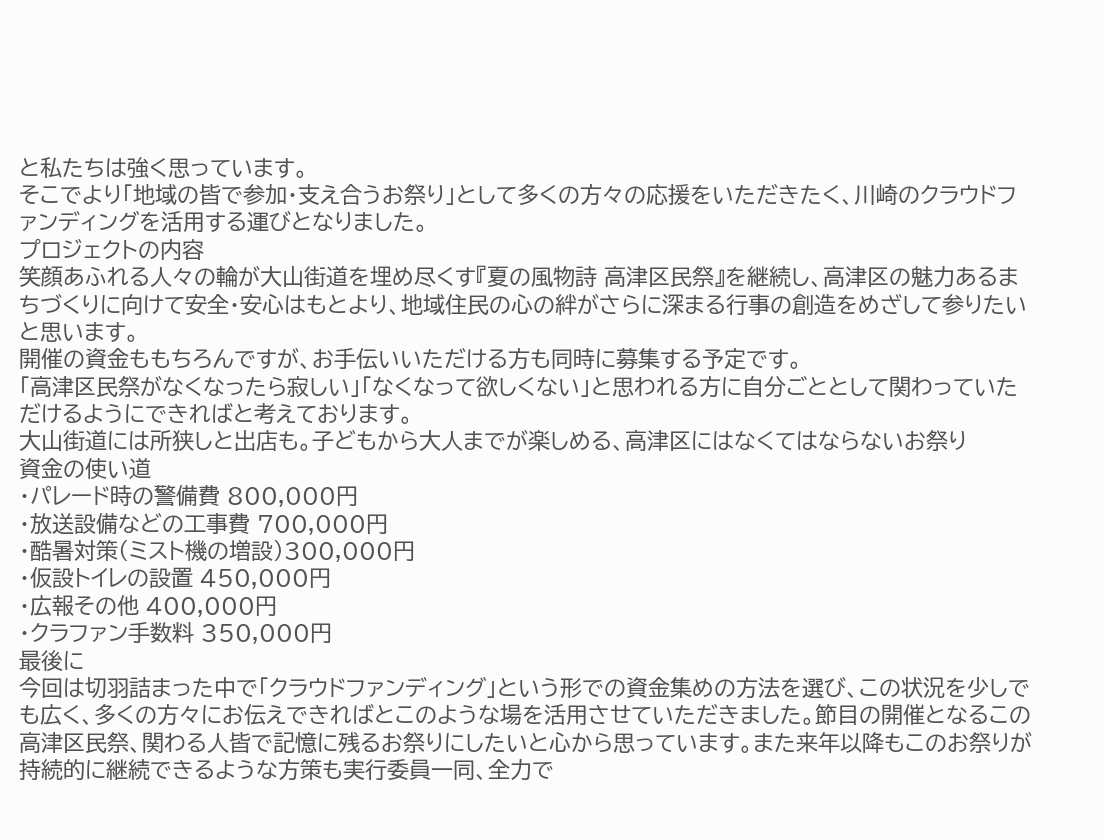と私たちは強く思っています。
そこでより「地域の皆で参加・支え合うお祭り」として多くの方々の応援をいただきたく、川崎のクラウドファンディングを活用する運びとなりました。
プロジェクトの内容
笑顔あふれる人々の輪が大山街道を埋め尽くす『夏の風物詩 高津区民祭』を継続し、高津区の魅力あるまちづくりに向けて安全・安心はもとより、地域住民の心の絆がさらに深まる行事の創造をめざして参りたいと思います。
開催の資金ももちろんですが、お手伝いいただける方も同時に募集する予定です。
「高津区民祭がなくなったら寂しい」「なくなって欲しくない」と思われる方に自分ごととして関わっていただけるようにできればと考えております。
大山街道には所狭しと出店も。子どもから大人までが楽しめる、高津区にはなくてはならないお祭り
資金の使い道
・パレード時の警備費 800,000円
・放送設備などの工事費 700,000円
・酷暑対策(ミスト機の増設)300,000円
・仮設トイレの設置 450,000円
・広報その他 400,000円
・クラファン手数料 350,000円
最後に
今回は切羽詰まった中で「クラウドファンディング」という形での資金集めの方法を選び、この状況を少しでも広く、多くの方々にお伝えできればとこのような場を活用させていただきました。節目の開催となるこの高津区民祭、関わる人皆で記憶に残るお祭りにしたいと心から思っています。また来年以降もこのお祭りが持続的に継続できるような方策も実行委員一同、全力で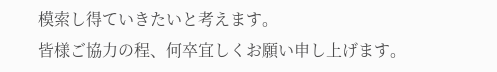模索し得ていきたいと考えます。
皆様ご協力の程、何卒宜しくお願い申し上げます。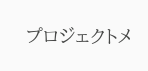プロジェクトメ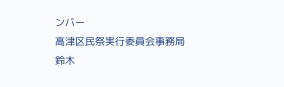ンバー
高津区民祭実行委員会事務局
鈴木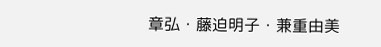章弘・藤迫明子・兼重由美